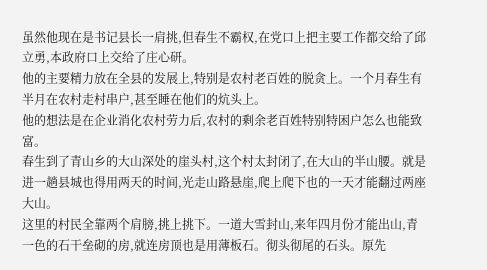虽然他现在是书记县长一肩挑,但春生不霸权,在党口上把主要工作都交给了邱立勇,本政府口上交给了庄心研。
他的主要精力放在全县的发展上,特别是农村老百姓的脱贪上。一个月春生有半月在农村走村串户,甚至睡在他们的炕头上。
他的想法是在企业消化农村劳力后,农村的剩余老百姓特别特困户怎么也能致富。
春生到了青山乡的大山深处的崖头村,这个村太封闭了,在大山的半山腰。就是进一趟县城也得用两天的时间,光走山路悬崖,爬上爬下也的一天才能翻过两座大山。
这里的村民全靠两个肩膀,挑上挑下。一道大雪封山,来年四月份才能出山,青一色的石干垒砌的房,就连房顶也是用薄板石。彻头彻尾的石头。原先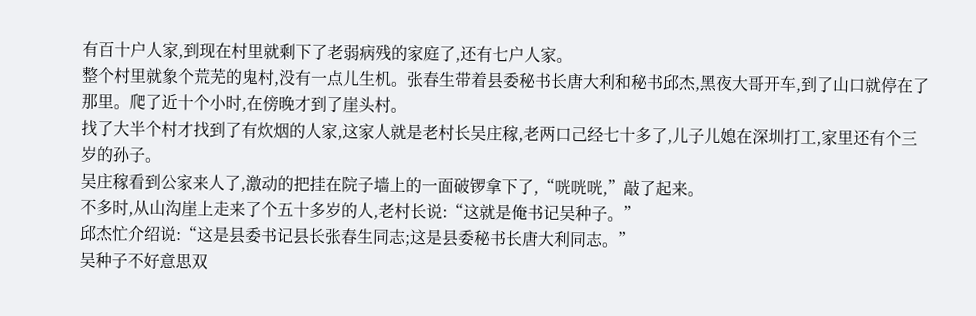有百十户人家,到现在村里就剩下了老弱病残的家庭了,还有七户人家。
整个村里就象个荒芜的鬼村,没有一点儿生机。张春生带着县委秘书长唐大利和秘书邱杰,黑夜大哥开车,到了山口就停在了那里。爬了近十个小时,在傍晚才到了崖头村。
找了大半个村才找到了有炊烟的人家,这家人就是老村长吴庄稼,老两口己经七十多了,儿子儿媳在深圳打工,家里还有个三岁的孙子。
吴庄稼看到公家来人了,激动的把挂在院子墙上的一面破锣拿下了,“咣咣咣,”敲了起来。
不多时,从山沟崖上走来了个五十多岁的人,老村长说:“这就是俺书记吴种子。”
邱杰忙介绍说:“这是县委书记县长张春生同志;这是县委秘书长唐大利同志。”
吴种子不好意思双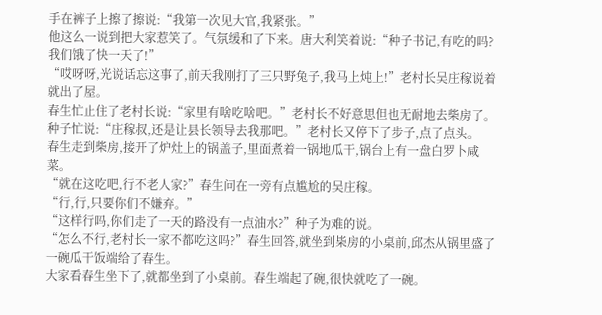手在裤子上擦了擦说:“我第一次见大官,我紧张。”
他这么一说到把大家惹笑了。气氛缓和了下来。唐大利笑着说:“种子书记,有吃的吗?我们饿了快一天了!”
“哎呀呀,光说话忘这事了,前天我刚打了三只野兔子,我马上炖上!”老村长吴庄稼说着就出了屋。
春生忙止住了老村长说:“家里有啥吃啥吧。”老村长不好意思但也无耐地去柴房了。
种子忙说:“庄稼叔,还是让县长领导去我那吧。”老村长又停下了步子,点了点头。
春生走到柴房,接开了炉灶上的锅盖子,里面煮着一锅地瓜干,锅台上有一盘白罗卜咸菜。
“就在这吃吧,行不老人家?”春生问在一旁有点尴尬的吴庄稼。
“行,行,只要你们不嫌弃。”
“这样行吗,你们走了一天的路没有一点油水?”种子为难的说。
“怎么不行,老村长一家不都吃这吗?”春生回答,就坐到枈房的小桌前,邱杰从锅里盛了一碗瓜干饭端给了春生。
大家看春生坐下了,就都坐到了小桌前。春生端起了碗,很快就吃了一碗。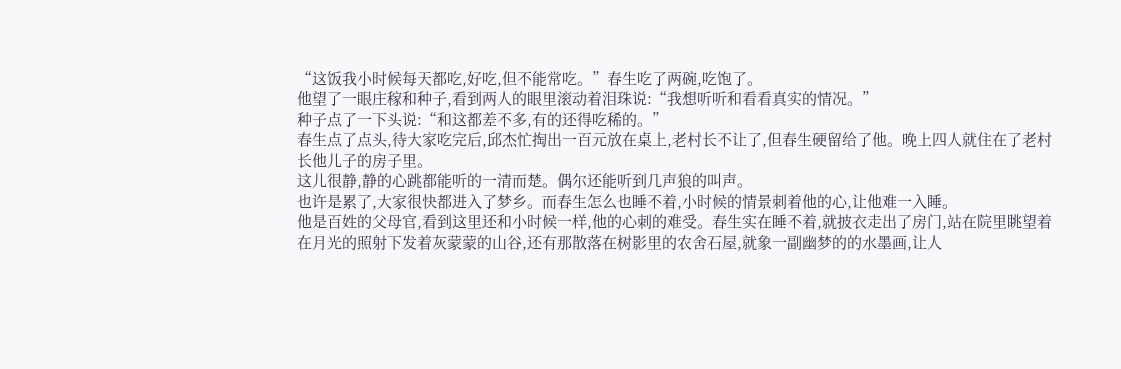“这饭我小时候每天都吃,好吃,但不能常吃。”春生吃了两碗,吃饱了。
他望了一眼庄稼和种子,看到两人的眼里滚动着泪珠说:“我想听听和看看真实的情况。”
种子点了一下头说:“和这都差不多,有的还得吃稀的。”
春生点了点头,待大家吃完后,邱杰忙掏出一百元放在桌上,老村长不让了,但春生硬留给了他。晚上四人就住在了老村长他儿子的房子里。
这儿很静,静的心跳都能听的一清而楚。偶尔还能听到几声狼的叫声。
也许是累了,大家很快都进入了梦乡。而春生怎么也睡不着,小时候的情景刺着他的心,让他难一入睡。
他是百姓的父母官,看到这里还和小时候一样,他的心刺的难受。春生实在睡不着,就披衣走出了房门,站在院里眺望着在月光的照射下发着灰蒙蒙的山谷,还有那散落在树影里的农舍石屋,就象一副幽梦的的水墨画,让人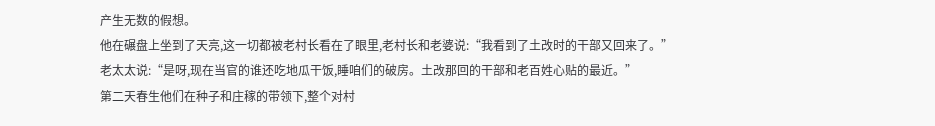产生无数的假想。
他在碾盘上坐到了天亮,这一切都被老村长看在了眼里,老村长和老婆说:“我看到了土改时的干部又回来了。”
老太太说:“是呀,现在当官的谁还吃地瓜干饭,睡咱们的破房。土改那回的干部和老百姓心贴的最近。”
第二天春生他们在种子和庄稼的带领下,整个对村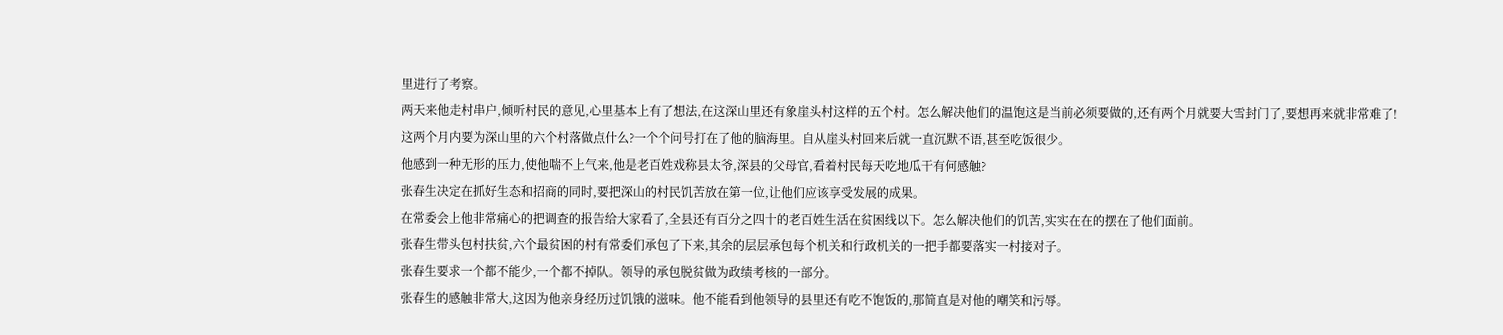里进行了考察。
两天来他走村串户,倾听村民的意见,心里基本上有了想法,在这深山里还有象崖头村这样的五个村。怎么解决他们的温饱这是当前必须要做的,还有两个月就要大雪封门了,要想再来就非常难了!
这两个月内要为深山里的六个村落做点什么?一个个问号打在了他的脑海里。自从崖头村回来后就一直沉默不语,甚至吃饭很少。
他感到一种无形的压力,使他喘不上气来,他是老百姓戏称县太爷,深县的父母官,看着村民每天吃地瓜干有何感触?
张春生决定在抓好生态和招商的同时,要把深山的村民饥苦放在第一位,让他们应该享受发展的成果。
在常委会上他非常痛心的把调查的报告给大家看了,全县还有百分之四十的老百姓生活在贫困线以下。怎么解决他们的饥苦,实实在在的摆在了他们面前。
张春生带头包村扶贫,六个最贫困的村有常委们承包了下来,其余的层层承包每个机关和行政机关的一把手都要落实一村接对子。
张春生要求一个都不能少,一个都不掉队。领导的承包脱贫做为政绩考核的一部分。
张春生的感触非常大,这因为他亲身经历过饥饿的滋味。他不能看到他领导的县里还有吃不饱饭的,那简直是对他的嘲笑和污辱。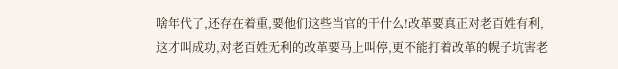啥年代了,还存在着重,要他们这些当官的干什么!改革要真正对老百姓有利,这才叫成功,对老百姓无利的改革要马上叫停,更不能打着改革的幌子坑害老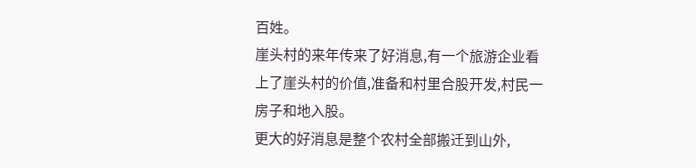百姓。
崖头村的来年传来了好消息,有一个旅游企业看上了崖头村的价值,准备和村里合股开发,村民一房子和地入股。
更大的好消息是整个农村全部搬迁到山外,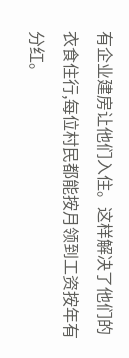有企业建房让他们入住。这样解决了他们的衣食住行,每位村民都能按月领到工资按年有分红。